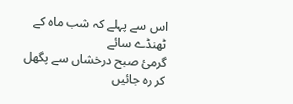اس سے پہلے کہ شب ماہ کے ٹھنڈے سائے
گرمیٔ صبح درخشاں سے پگھل کر رہ جائیں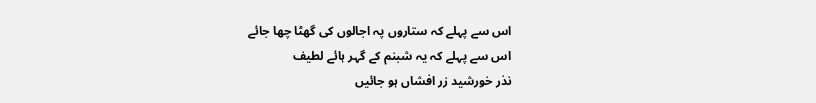اس سے پہلے کہ ستاروں پہ اجالوں کی گھٹا چھا جائے
اس سے پہلے کہ یہ شبنم کے گہر ہائے لطیف
نذر خورشید زر افشاں ہو جائیں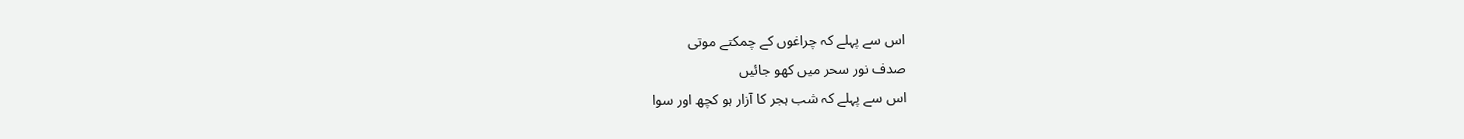اس سے پہلے کہ چراغوں کے چمکتے موتی
صدف نور سحر میں کھو جائیں
اس سے پہلے کہ شب ہجر کا آزار ہو کچھ اور سوا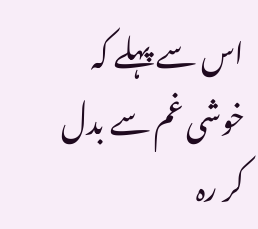اس سے پہلے کہ خوشی غم سے بدل کر رہ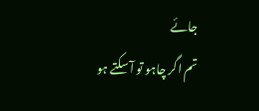جائے
تم اگر چاہو تو آ سکتے ہو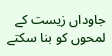جاوداں زیست کے لمحوں کو بنا سکتے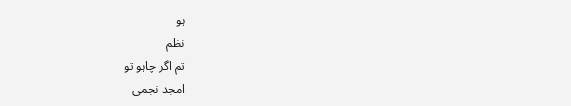ہو
نظم
تم اگر چاہو تو
امجد نجمی